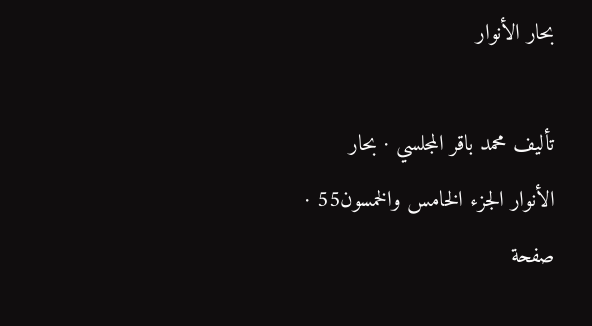بحار الأنوار

تأليف محمد باقر المجلسي · بحار الأنوار الجزء الخامس والخمسون55 · صفحة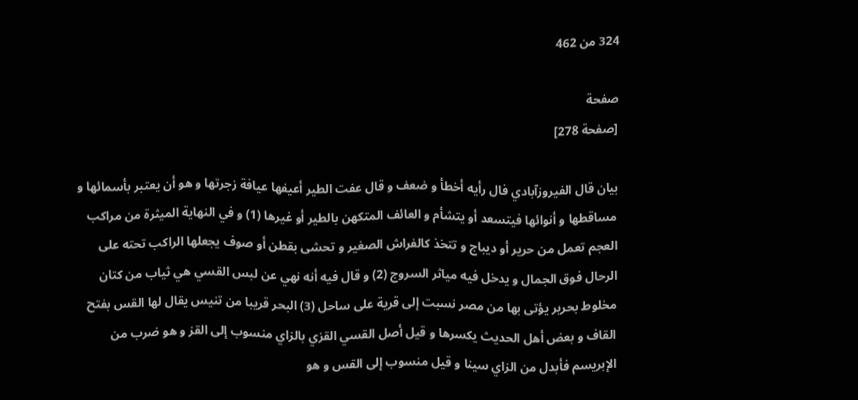324 من 462

صفحة
[صفحة 278]

بيان قال الفيروزآبادي فال رأيه أخطأ و ضعف و قال عفت الطير أعيفها عيافة زجرتها و هو أن يعتبر بأسمائها و مساقطها و أنوائها فيتسعد أو يتشأم و العائف المتكهن بالطير أو غيرها (1) و في النهاية الميثرة من مراكب العجم تعمل من حرير أو ديباج و تتخذ كالفراش الصغير و تحشى بقطن أو صوف يجعلها الراكب تحته على الرحال فوق الجمال و يدخل فيه مياثر السروج (2) و قال فيه أنه نهي عن لبس القسي هي ثياب من كتان مخلوط بحرير يؤتى بها من مصر نسبت إلى قرية على ساحل (3) البحر قريبا من تنيس يقال لها القس بفتح القاف و بعض أهل الحديث يكسرها و قيل أصل القسي القزي بالزاي منسوب إلى القز و هو ضرب من الإبريسم فأبدل من الزاي سينا و قيل منسوب إلى القس و هو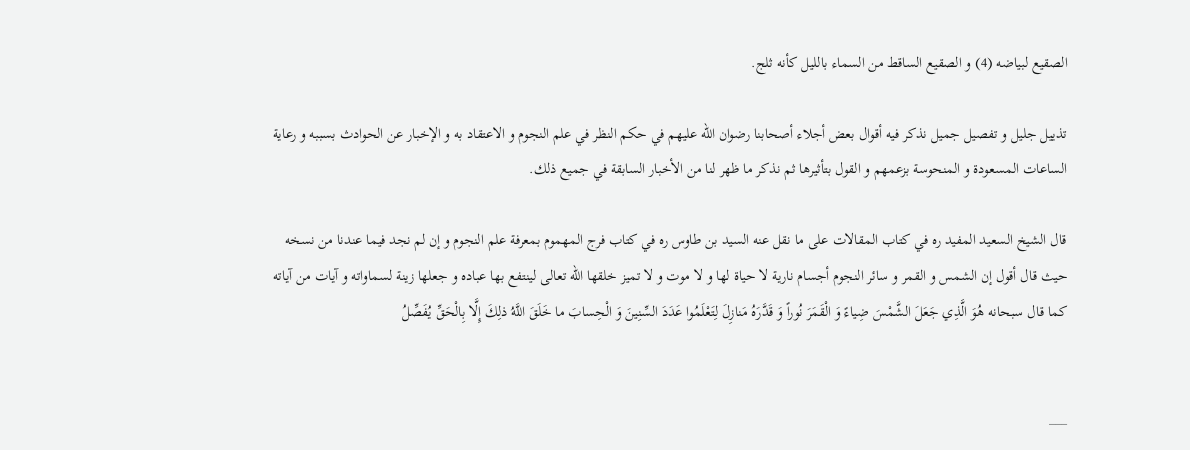الصقيع لبياضه (4) و الصقيع الساقط من السماء بالليل كأنه ثلج.

تذييل جليل و تفصيل جميل نذكر فيه أقوال بعض أجلاء أصحابنا رضوان الله عليهم في حكم النظر في علم النجوم و الاعتقاد به و الإخبار عن الحوادث بسببه و رعاية الساعات المسعودة و المنحوسة بزعمهم و القول بتأثيرها ثم نذكر ما ظهر لنا من الأخبار السابقة في جميع ذلك.

قال الشيخ السعيد المفيد ره في كتاب المقالات على ما نقل عنه السيد بن طاوس ره في كتاب فرج المهموم بمعرفة علم النجوم و إن لم نجد فيما عندنا من نسخه حيث قال أقول إن الشمس و القمر و سائر النجوم أجسام نارية لا حياة لها و لا موت و لا تميز خلقها الله تعالى لينتفع بها عباده و جعلها زينة لسماواته و آيات من آياته كما قال سبحانه هُوَ الَّذِي جَعَلَ الشَّمْسَ ضِياءً وَ الْقَمَرَ نُوراً وَ قَدَّرَهُ مَنازِلَ لِتَعْلَمُوا عَدَدَ السِّنِينَ وَ الْحِسابَ ما خَلَقَ اللَّهُ ذلِكَ إِلَّا بِالْحَقِّ يُفَصِّلُ


___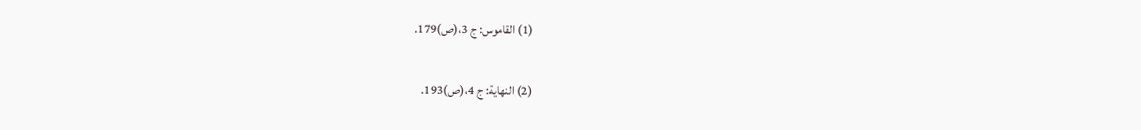(1) القاموس: ج 3،(ص)179.

(2) النهاية: ج 4،(ص)193.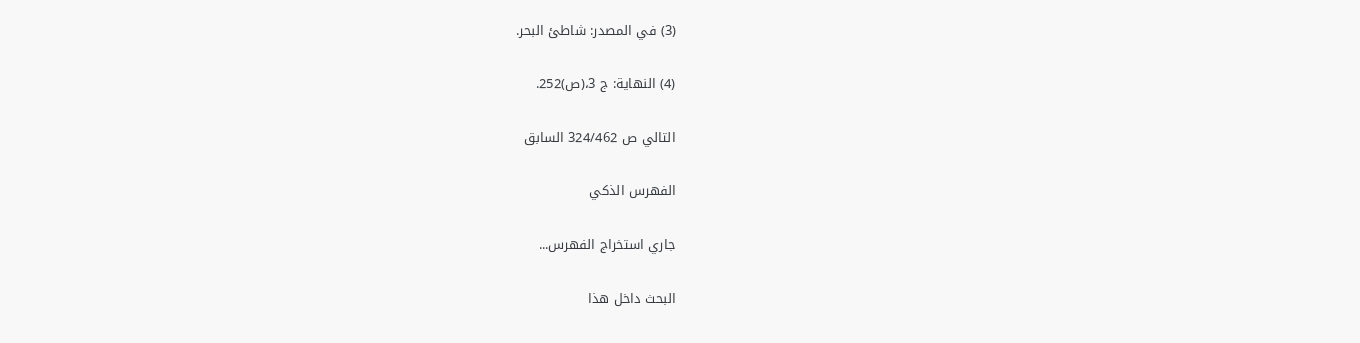(3) في المصدر: شاطئ البحر.

(4) النهاية: ج 3،(ص)252.

التالي ص 324/462 السابق

الفهرس الذكي

جاري استخراج الفهرس...

البحث داخل هذا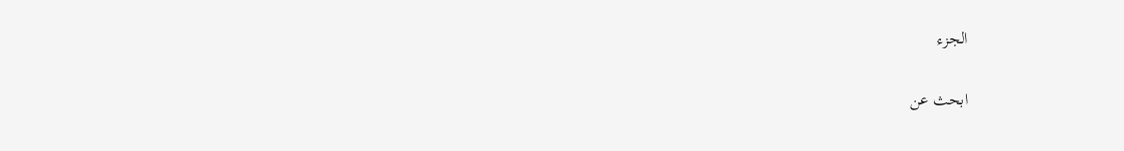الجزء

ابحث عن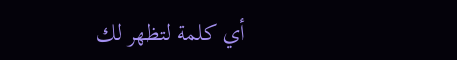أي كلمة لتظهر لك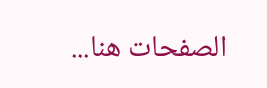الصفحات هنا...